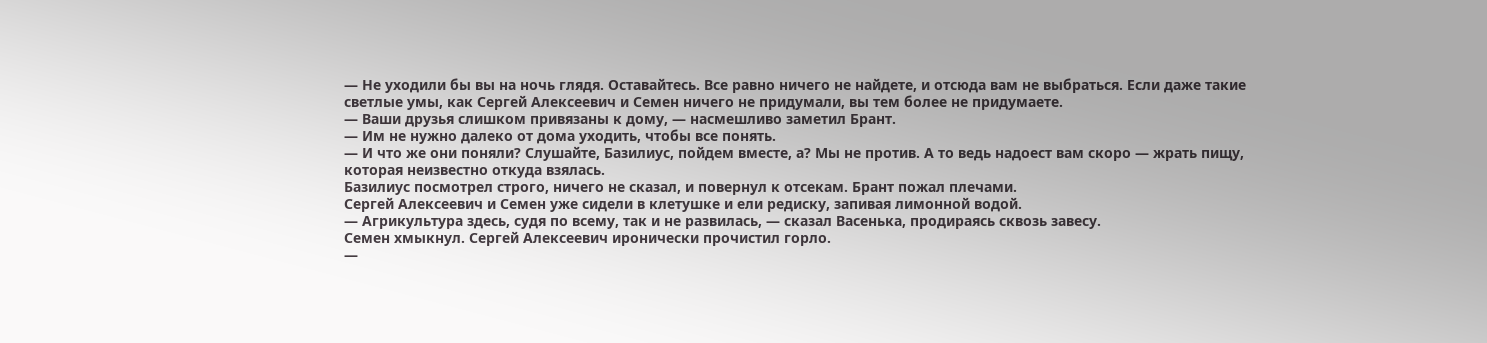— Не уходили бы вы на ночь глядя. Оставайтесь. Все равно ничего не найдете, и отсюда вам не выбраться. Если даже такие светлые умы, как Сергей Алексеевич и Семен ничего не придумали, вы тем более не придумаете.
— Ваши друзья слишком привязаны к дому, — насмешливо заметил Брант.
— Им не нужно далеко от дома уходить, чтобы все понять.
— И что же они поняли? Слушайте, Базилиус, пойдем вместе, а? Мы не против. А то ведь надоест вам скоро — жрать пищу, которая неизвестно откуда взялась.
Базилиус посмотрел строго, ничего не сказал, и повернул к отсекам. Брант пожал плечами.
Сергей Алексеевич и Семен уже сидели в клетушке и ели редиску, запивая лимонной водой.
— Агрикультура здесь, судя по всему, так и не развилась, — сказал Васенька, продираясь сквозь завесу.
Семен хмыкнул. Сергей Алексеевич иронически прочистил горло.
—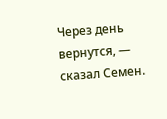Через день вернутся, — сказал Семен.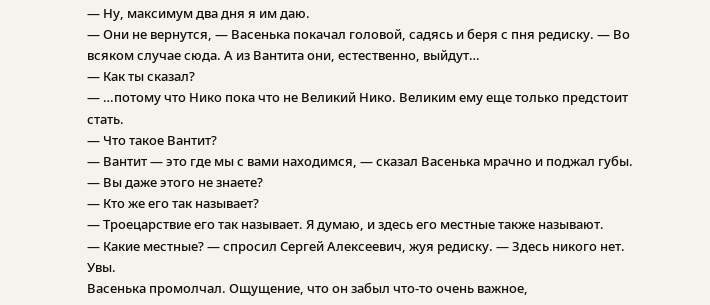— Ну, максимум два дня я им даю.
— Они не вернутся, — Васенька покачал головой, садясь и беря с пня редиску. — Во всяком случае сюда. А из Вантита они, естественно, выйдут…
— Как ты сказал?
— …потому что Нико пока что не Великий Нико. Великим ему еще только предстоит стать.
— Что такое Вантит?
— Вантит — это где мы с вами находимся, — сказал Васенька мрачно и поджал губы. — Вы даже этого не знаете?
— Кто же его так называет?
— Троецарствие его так называет. Я думаю, и здесь его местные также называют.
— Какие местные? — спросил Сергей Алексеевич, жуя редиску. — Здесь никого нет. Увы.
Васенька промолчал. Ощущение, что он забыл что-то очень важное,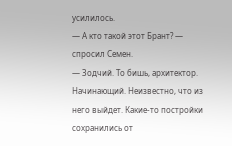усилилось.
— А кто такой этот Брант? — спросил Семен.
— Зодчий. То бишь, архитектор. Начинающий. Неизвестно, что из него выйдет. Какие-то постройки сохранились от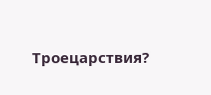Троецарствия?